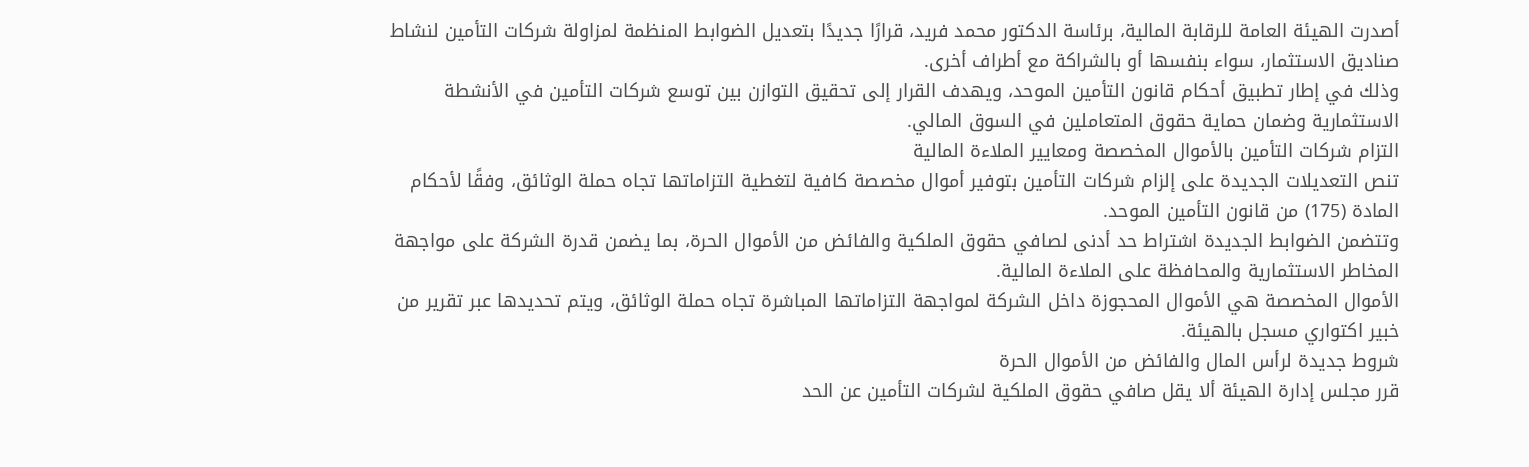أصدرت الهيئة العامة للرقابة المالية، برئاسة الدكتور محمد فريد، قرارًا جديدًا بتعديل الضوابط المنظمة لمزاولة شركات التأمين لنشاط صناديق الاستثمار، سواء بنفسها أو بالشراكة مع أطراف أخرى.
وذلك في إطار تطبيق أحكام قانون التأمين الموحد، ويهدف القرار إلى تحقيق التوازن بين توسع شركات التأمين في الأنشطة الاستثمارية وضمان حماية حقوق المتعاملين في السوق المالي.
التزام شركات التأمين بالأموال المخصصة ومعايير الملاءة المالية
تنص التعديلات الجديدة على إلزام شركات التأمين بتوفير أموال مخصصة كافية لتغطية التزاماتها تجاه حملة الوثائق، وفقًا لأحكام المادة (175) من قانون التأمين الموحد.
وتتضمن الضوابط الجديدة اشتراط حد أدنى لصافي حقوق الملكية والفائض من الأموال الحرة، بما يضمن قدرة الشركة على مواجهة المخاطر الاستثمارية والمحافظة على الملاءة المالية.
الأموال المخصصة هي الأموال المحجوزة داخل الشركة لمواجهة التزاماتها المباشرة تجاه حملة الوثائق، ويتم تحديدها عبر تقرير من خبير اكتواري مسجل بالهيئة.
شروط جديدة لرأس المال والفائض من الأموال الحرة
قرر مجلس إدارة الهيئة ألا يقل صافي حقوق الملكية لشركات التأمين عن الحد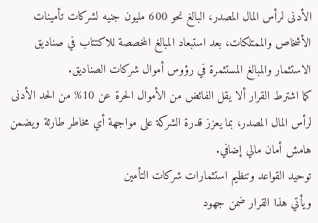الأدنى لرأس المال المصدر، البالغ نحو 600 مليون جنيه لشركات تأمينات الأشخاص والممتلكات، بعد استبعاد المبالغ المخصصة للاكتتاب في صناديق الاستثمار والمبالغ المستثمرة في رؤوس أموال شركات الصناديق.
كما اشترط القرار ألا يقل الفائض من الأموال الحرة عن 10% من الحد الأدنى لرأس المال المصدر، بما يعزز قدرة الشركة على مواجهة أي مخاطر طارئة ويضمن هامش أمان مالي إضافي.
توحيد القواعد وتنظيم استثمارات شركات التأمين
ويأتي هذا القرار ضمن جهود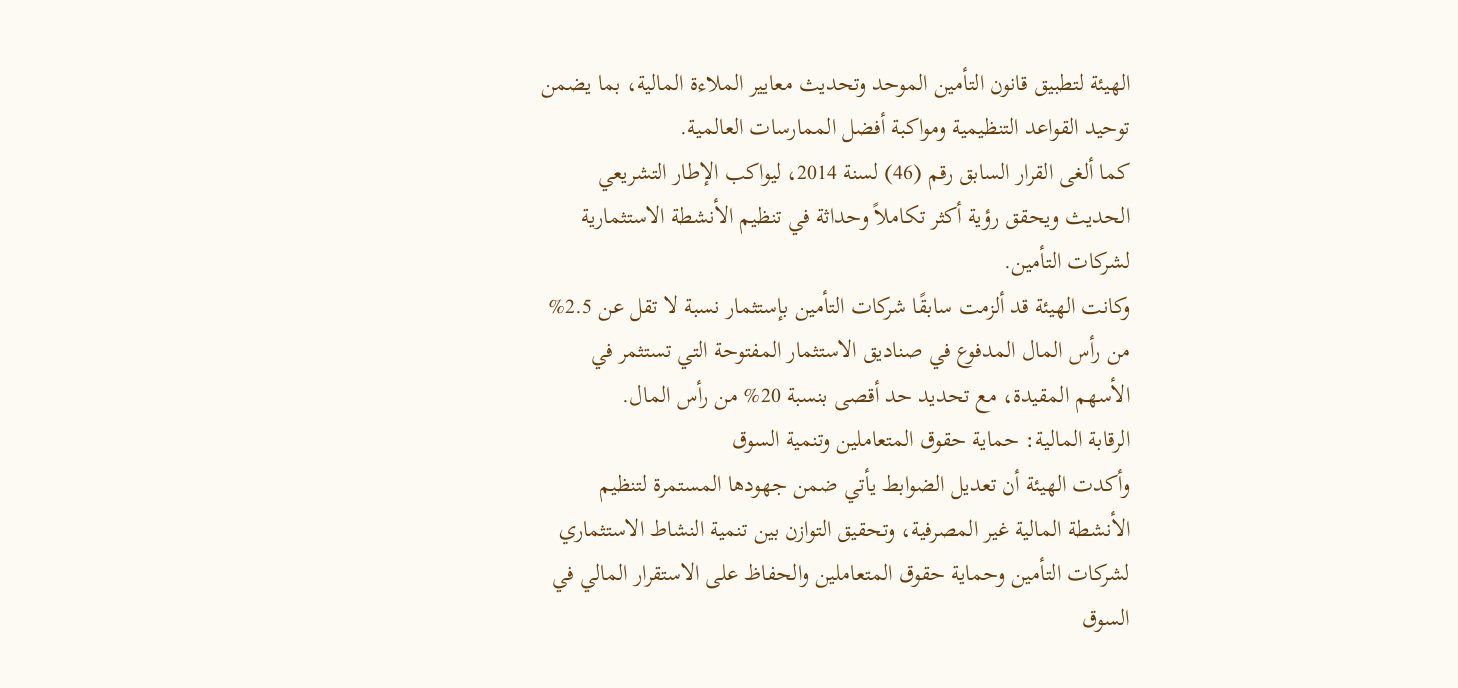الهيئة لتطبيق قانون التأمين الموحد وتحديث معايير الملاءة المالية، بما يضمن توحيد القواعد التنظيمية ومواكبة أفضل الممارسات العالمية.
كما ألغى القرار السابق رقم (46) لسنة 2014، ليواكب الإطار التشريعي الحديث ويحقق رؤية أكثر تكاملاً وحداثة في تنظيم الأنشطة الاستثمارية لشركات التأمين.
وكانت الهيئة قد ألزمت سابقًا شركات التأمين بإستثمار نسبة لا تقل عن 2.5% من رأس المال المدفوع في صناديق الاستثمار المفتوحة التي تستثمر في الأسهم المقيدة، مع تحديد حد أقصى بنسبة 20% من رأس المال.
الرقابة المالية: حماية حقوق المتعاملين وتنمية السوق
وأكدت الهيئة أن تعديل الضوابط يأتي ضمن جهودها المستمرة لتنظيم الأنشطة المالية غير المصرفية، وتحقيق التوازن بين تنمية النشاط الاستثماري لشركات التأمين وحماية حقوق المتعاملين والحفاظ على الاستقرار المالي في السوق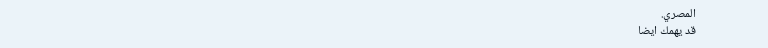المصري.
قد يهمك ايضا